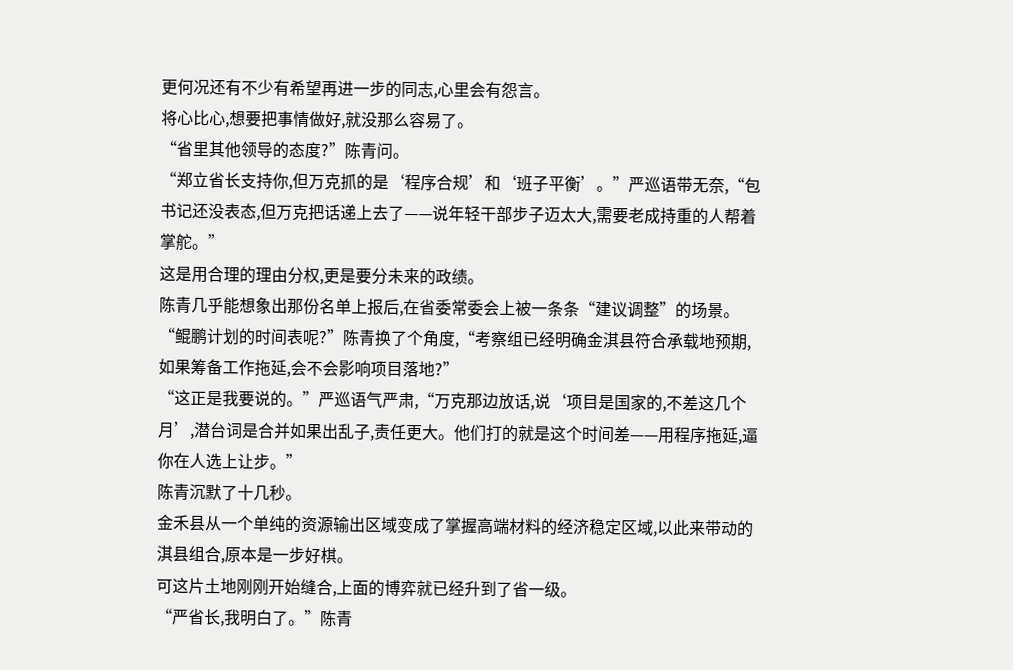更何况还有不少有希望再进一步的同志,心里会有怨言。
将心比心,想要把事情做好,就没那么容易了。
“省里其他领导的态度?”陈青问。
“郑立省长支持你,但万克抓的是‘程序合规’和‘班子平衡’。”严巡语带无奈,“包书记还没表态,但万克把话递上去了——说年轻干部步子迈太大,需要老成持重的人帮着掌舵。”
这是用合理的理由分权,更是要分未来的政绩。
陈青几乎能想象出那份名单上报后,在省委常委会上被一条条“建议调整”的场景。
“鲲鹏计划的时间表呢?”陈青换了个角度,“考察组已经明确金淇县符合承载地预期,如果筹备工作拖延,会不会影响项目落地?”
“这正是我要说的。”严巡语气严肃,“万克那边放话,说‘项目是国家的,不差这几个月’,潜台词是合并如果出乱子,责任更大。他们打的就是这个时间差——用程序拖延,逼你在人选上让步。”
陈青沉默了十几秒。
金禾县从一个单纯的资源输出区域变成了掌握高端材料的经济稳定区域,以此来带动的淇县组合,原本是一步好棋。
可这片土地刚刚开始缝合,上面的博弈就已经升到了省一级。
“严省长,我明白了。”陈青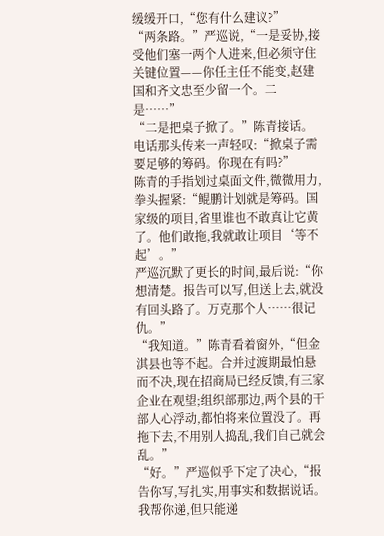缓缓开口,“您有什么建议?”
“两条路。”严巡说,“一是妥协,接受他们塞一两个人进来,但必须守住关键位置——你任主任不能变,赵建国和齐文忠至少留一个。二是……”
“二是把桌子掀了。”陈青接话。
电话那头传来一声轻叹:“掀桌子需要足够的筹码。你现在有吗?”
陈青的手指划过桌面文件,微微用力,拳头握紧:“鲲鹏计划就是筹码。国家级的项目,省里谁也不敢真让它黄了。他们敢拖,我就敢让项目‘等不起’。”
严巡沉默了更长的时间,最后说:“你想清楚。报告可以写,但送上去,就没有回头路了。万克那个人……很记仇。”
“我知道。”陈青看着窗外,“但金淇县也等不起。合并过渡期最怕悬而不决,现在招商局已经反馈,有三家企业在观望;组织部那边,两个县的干部人心浮动,都怕将来位置没了。再拖下去,不用别人捣乱,我们自己就会乱。”
“好。”严巡似乎下定了决心,“报告你写,写扎实,用事实和数据说话。我帮你递,但只能递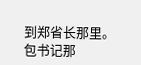到郑省长那里。包书记那